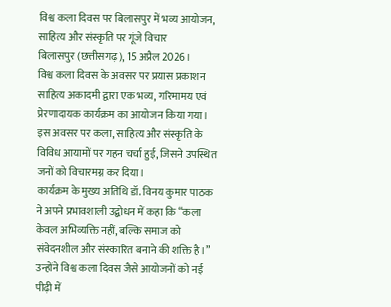विश्व कला दिवस पर बिलासपुर में भव्य आयोजन, साहित्य और संस्कृति पर गूंजे विचार
बिलासपुर (छत्तीसगढ़), 15 अप्रैल 2026।
विश्व कला दिवस के अवसर पर प्रयास प्रकाशन साहित्य अकादमी द्वारा एक भव्य, गरिमामय एवं प्रेरणादायक कार्यक्रम का आयोजन किया गया। इस अवसर पर कला, साहित्य और संस्कृति के विविध आयामों पर गहन चर्चा हुई, जिसने उपस्थित जनों को विचारमग्न कर दिया।
कार्यक्रम के मुख्य अतिथि डॉ. विनय कुमार पाठक ने अपने प्रभावशाली उद्बोधन में कहा कि “कला केवल अभिव्यक्ति नहीं, बल्कि समाज को संवेदनशील और संस्कारित बनाने की शक्ति है।” उन्होंने विश्व कला दिवस जैसे आयोजनों को नई पीढ़ी में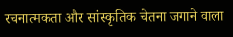रचनात्मकता और सांस्कृतिक चेतना जगाने वाला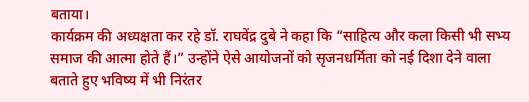बताया।
कार्यक्रम की अध्यक्षता कर रहे डॉ. राघवेंद्र दुबे ने कहा कि “साहित्य और कला किसी भी सभ्य समाज की आत्मा होते हैं।” उन्होंने ऐसे आयोजनों को सृजनधर्मिता को नई दिशा देने वाला बताते हुए भविष्य में भी निरंतर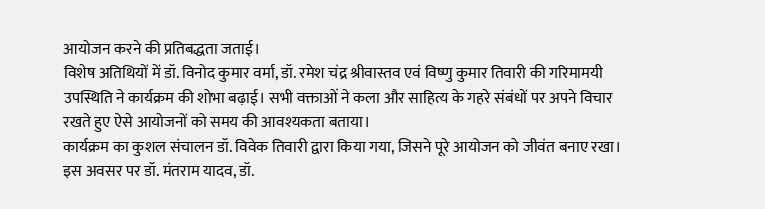आयोजन करने की प्रतिबद्धता जताई।
विशेष अतिथियों में डॉ. विनोद कुमार वर्मा, डॉ. रमेश चंद्र श्रीवास्तव एवं विष्णु कुमार तिवारी की गरिमामयी उपस्थिति ने कार्यक्रम की शोभा बढ़ाई। सभी वक्ताओं ने कला और साहित्य के गहरे संबंधों पर अपने विचार रखते हुए ऐसे आयोजनों को समय की आवश्यकता बताया।
कार्यक्रम का कुशल संचालन डॉ. विवेक तिवारी द्वारा किया गया, जिसने पूरे आयोजन को जीवंत बनाए रखा।
इस अवसर पर डॉ. मंतराम यादव, डॉ.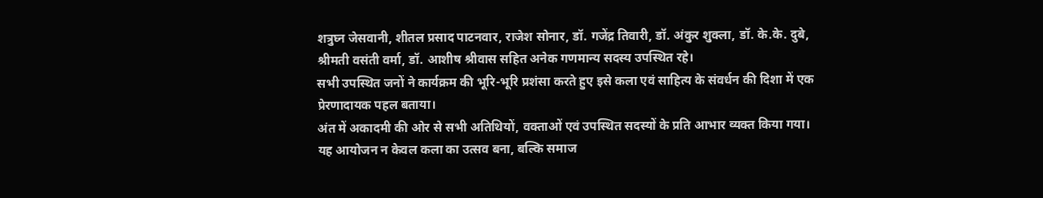शत्रुघ्न जेसवानी, शीतल प्रसाद पाटनवार, राजेश सोनार, डॉ. गजेंद्र तिवारी, डॉ. अंकुर शुक्ला, डॉ. के.के. दुबे, श्रीमती वसंती वर्मा, डॉ. आशीष श्रीवास सहित अनेक गणमान्य सदस्य उपस्थित रहे।
सभी उपस्थित जनों ने कार्यक्रम की भूरि-भूरि प्रशंसा करते हुए इसे कला एवं साहित्य के संवर्धन की दिशा में एक प्रेरणादायक पहल बताया।
अंत में अकादमी की ओर से सभी अतिथियों, वक्ताओं एवं उपस्थित सदस्यों के प्रति आभार व्यक्त किया गया।
यह आयोजन न केवल कला का उत्सव बना, बल्कि समाज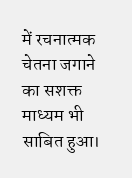में रचनात्मक चेतना जगाने का सशक्त माध्यम भी साबित हुआ।